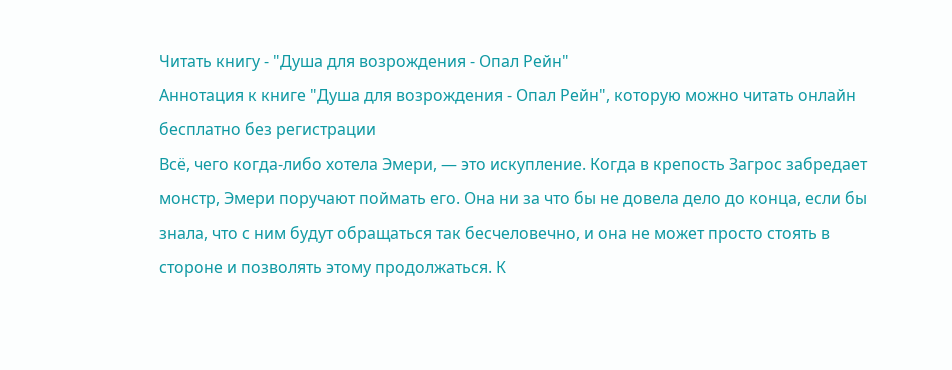Читать книгу - "Душа для возрождения - Опал Рейн"
Аннотация к книге "Душа для возрождения - Опал Рейн", которую можно читать онлайн бесплатно без регистрации
Всё, чего когда-либо хотела Эмери, — это искупление. Когда в крепость Загрос забредает монстр, Эмери поручают поймать его. Она ни за что бы не довела дело до конца, если бы знала, что с ним будут обращаться так бесчеловечно, и она не может просто стоять в стороне и позволять этому продолжаться. К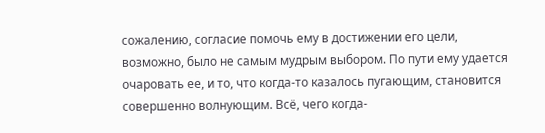сожалению, согласие помочь ему в достижении его цели, возможно, было не самым мудрым выбором. По пути ему удается очаровать ее, и то, что когда-то казалось пугающим, становится совершенно волнующим. Всё, чего когда-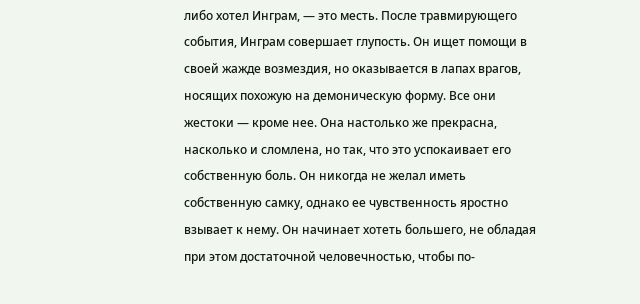либо хотел Инграм, — это месть. После травмирующего события, Инграм совершает глупость. Он ищет помощи в своей жажде возмездия, но оказывается в лапах врагов, носящих похожую на демоническую форму. Все они жестоки — кроме нее. Она настолько же прекрасна, насколько и сломлена, но так, что это успокаивает его собственную боль. Он никогда не желал иметь собственную самку, однако ее чувственность яростно взывает к нему. Он начинает хотеть большего, не обладая при этом достаточной человечностью, чтобы по-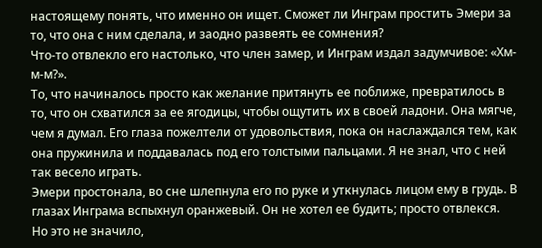настоящему понять, что именно он ищет. Сможет ли Инграм простить Эмери за то, что она с ним сделала, и заодно развеять ее сомнения?
Что-то отвлекло его настолько, что член замер, и Инграм издал задумчивое: «Хм-м-м?».
То, что начиналось просто как желание притянуть ее поближе, превратилось в то, что он схватился за ее ягодицы, чтобы ощутить их в своей ладони. Она мягче, чем я думал. Его глаза пожелтели от удовольствия, пока он наслаждался тем, как она пружинила и поддавалась под его толстыми пальцами. Я не знал, что с ней так весело играть.
Эмери простонала, во сне шлепнула его по руке и уткнулась лицом ему в грудь. В глазах Инграма вспыхнул оранжевый. Он не хотел ее будить; просто отвлекся.
Но это не значило,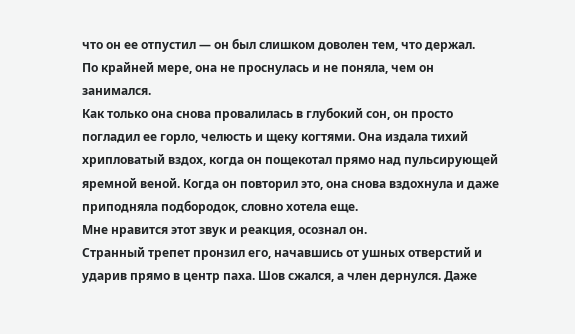что он ее отпустил — он был слишком доволен тем, что держал.
По крайней мере, она не проснулась и не поняла, чем он занимался.
Как только она снова провалилась в глубокий сон, он просто погладил ее горло, челюсть и щеку когтями. Она издала тихий хрипловатый вздох, когда он пощекотал прямо над пульсирующей яремной веной. Когда он повторил это, она снова вздохнула и даже приподняла подбородок, словно хотела еще.
Мне нравится этот звук и реакция, осознал он.
Странный трепет пронзил его, начавшись от ушных отверстий и ударив прямо в центр паха. Шов сжался, а член дернулся. Даже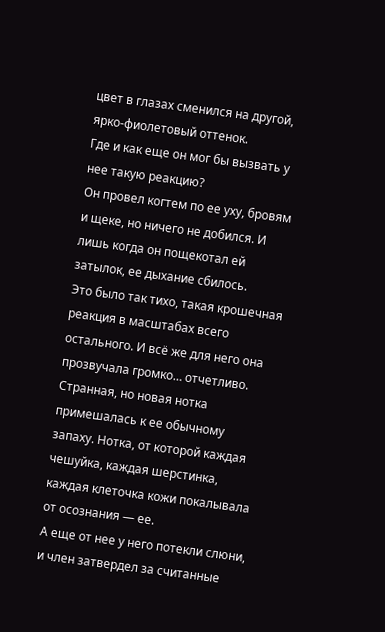цвет в глазах сменился на другой, ярко-фиолетовый оттенок.
Где и как еще он мог бы вызвать у нее такую реакцию?
Он провел когтем по ее уху, бровям и щеке, но ничего не добился. И лишь когда он пощекотал ей затылок, ее дыхание сбилось.
Это было так тихо, такая крошечная реакция в масштабах всего остального. И всё же для него она прозвучала громко… отчетливо.
Странная, но новая нотка примешалась к ее обычному запаху. Нотка, от которой каждая чешуйка, каждая шерстинка, каждая клеточка кожи покалывала от осознания — ее.
А еще от нее у него потекли слюни, и член затвердел за считанные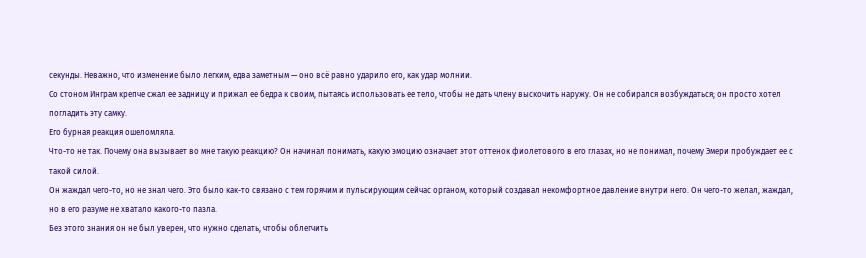секунды. Неважно, что изменение было легким, едва заметным — оно всё равно ударило его, как удар молнии.
Со стоном Инграм крепче сжал ее задницу и прижал ее бедра к своим, пытаясь использовать ее тело, чтобы не дать члену выскочить наружу. Он не собирался возбуждаться; он просто хотел погладить эту самку.
Его бурная реакция ошеломляла.
Что-то не так. Почему она вызывает во мне такую реакцию? Он начинал понимать, какую эмоцию означает этот оттенок фиолетового в его глазах, но не понимал, почему Эмери пробуждает ее с такой силой.
Он жаждал чего-то, но не знал чего. Это было как-то связано с тем горячим и пульсирующим сейчас органом, который создавал некомфортное давление внутри него. Он чего-то желал, жаждал, но в его разуме не хватало какого-то пазла.
Без этого знания он не был уверен, что нужно сделать, чтобы облегчить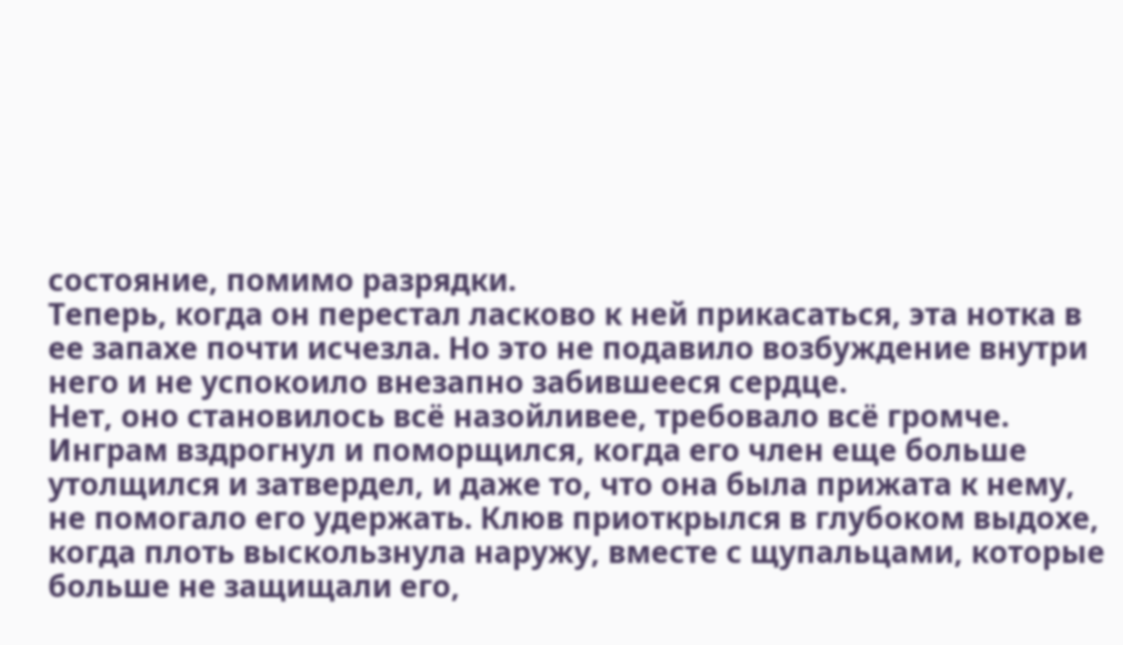состояние, помимо разрядки.
Теперь, когда он перестал ласково к ней прикасаться, эта нотка в ее запахе почти исчезла. Но это не подавило возбуждение внутри него и не успокоило внезапно забившееся сердце.
Нет, оно становилось всё назойливее, требовало всё громче.
Инграм вздрогнул и поморщился, когда его член еще больше утолщился и затвердел, и даже то, что она была прижата к нему, не помогало его удержать. Клюв приоткрылся в глубоком выдохе, когда плоть выскользнула наружу, вместе с щупальцами, которые больше не защищали его,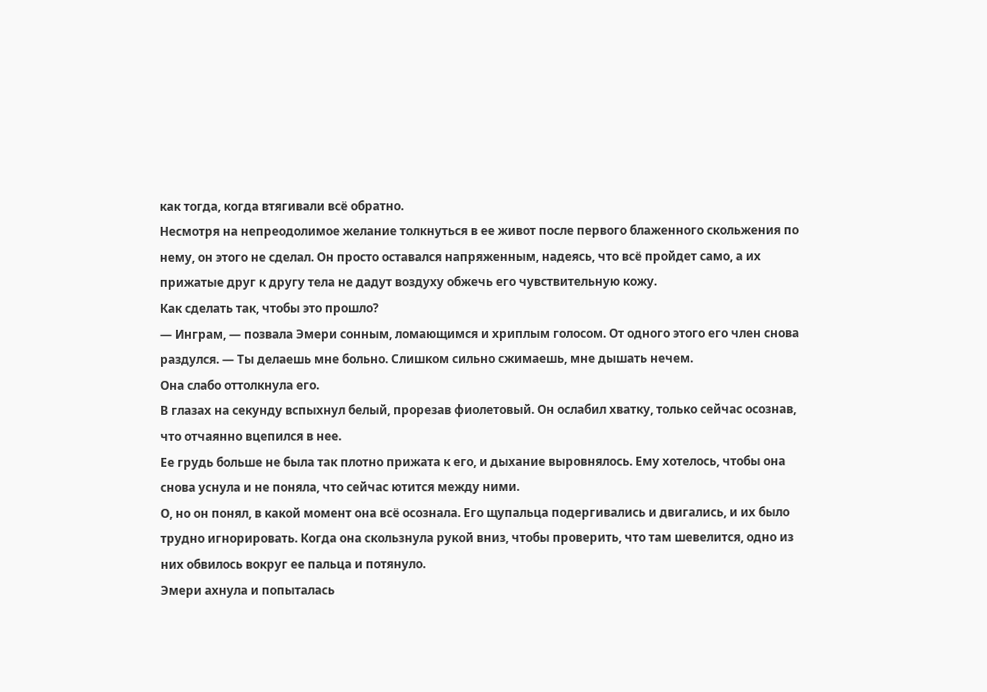как тогда, когда втягивали всё обратно.
Несмотря на непреодолимое желание толкнуться в ее живот после первого блаженного скольжения по нему, он этого не сделал. Он просто оставался напряженным, надеясь, что всё пройдет само, а их прижатые друг к другу тела не дадут воздуху обжечь его чувствительную кожу.
Как сделать так, чтобы это прошло?
— Инграм, — позвала Эмери сонным, ломающимся и хриплым голосом. От одного этого его член снова раздулся. — Ты делаешь мне больно. Слишком сильно сжимаешь, мне дышать нечем.
Она слабо оттолкнула его.
В глазах на секунду вспыхнул белый, прорезав фиолетовый. Он ослабил хватку, только сейчас осознав, что отчаянно вцепился в нее.
Ее грудь больше не была так плотно прижата к его, и дыхание выровнялось. Ему хотелось, чтобы она снова уснула и не поняла, что сейчас ютится между ними.
О, но он понял, в какой момент она всё осознала. Его щупальца подергивались и двигались, и их было трудно игнорировать. Когда она скользнула рукой вниз, чтобы проверить, что там шевелится, одно из них обвилось вокруг ее пальца и потянуло.
Эмери ахнула и попыталась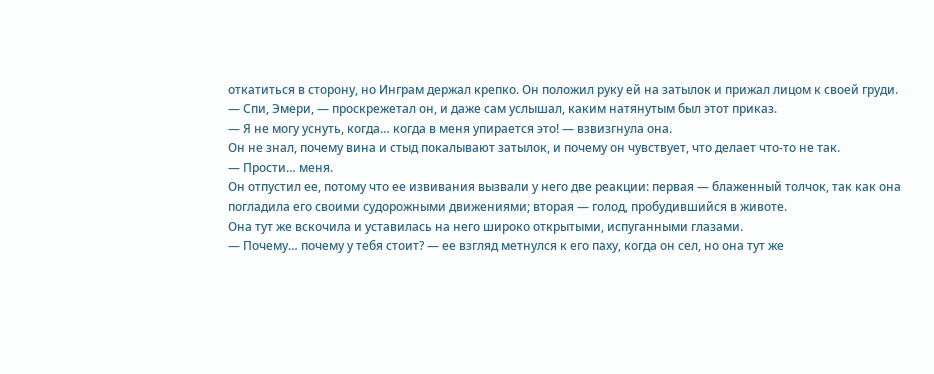откатиться в сторону, но Инграм держал крепко. Он положил руку ей на затылок и прижал лицом к своей груди.
— Спи, Эмери, — проскрежетал он, и даже сам услышал, каким натянутым был этот приказ.
— Я не могу уснуть, когда… когда в меня упирается это! — взвизгнула она.
Он не знал, почему вина и стыд покалывают затылок, и почему он чувствует, что делает что-то не так.
— Прости… меня.
Он отпустил ее, потому что ее извивания вызвали у него две реакции: первая — блаженный толчок, так как она погладила его своими судорожными движениями; вторая — голод, пробудившийся в животе.
Она тут же вскочила и уставилась на него широко открытыми, испуганными глазами.
— Почему… почему у тебя стоит? — ее взгляд метнулся к его паху, когда он сел, но она тут же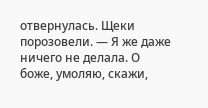отвернулась. Щеки порозовели. — Я же даже ничего не делала. О боже, умоляю, скажи,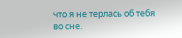что я не терлась об тебя во сне.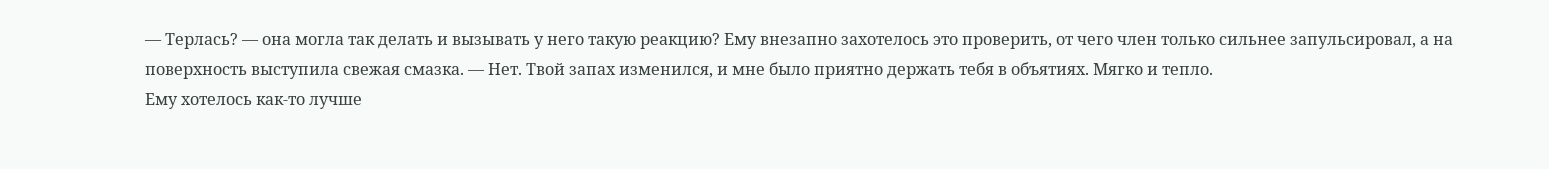— Терлась? — она могла так делать и вызывать у него такую реакцию? Ему внезапно захотелось это проверить, от чего член только сильнее запульсировал, а на поверхность выступила свежая смазка. — Нет. Твой запах изменился, и мне было приятно держать тебя в объятиях. Мягко и тепло.
Ему хотелось как-то лучше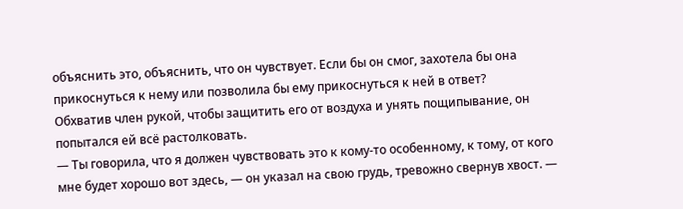объяснить это, объяснить, что он чувствует. Если бы он смог, захотела бы она прикоснуться к нему или позволила бы ему прикоснуться к ней в ответ?
Обхватив член рукой, чтобы защитить его от воздуха и унять пощипывание, он попытался ей всё растолковать.
— Ты говорила, что я должен чувствовать это к кому-то особенному, к тому, от кого мне будет хорошо вот здесь, — он указал на свою грудь, тревожно свернув хвост. —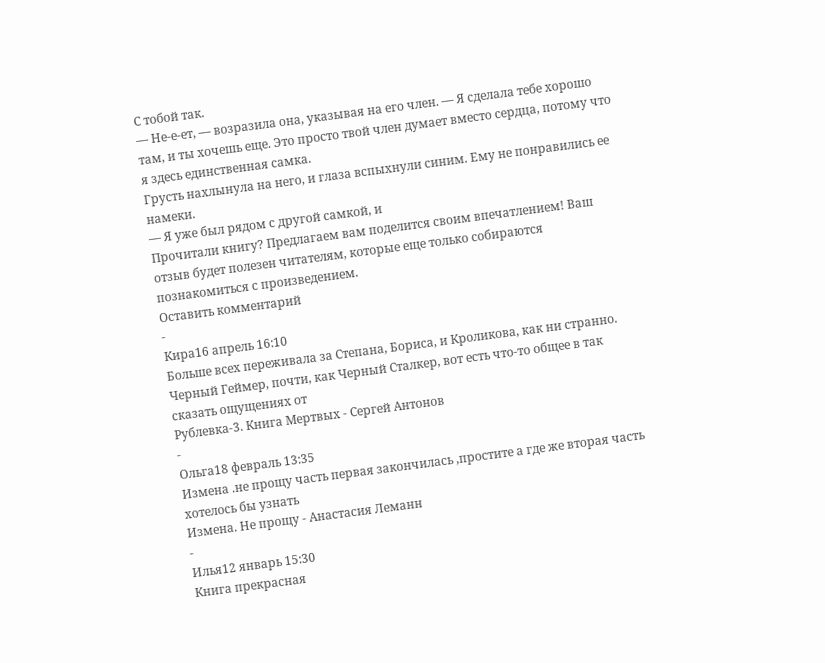С тобой так.
— Не-е-ет, — возразила она, указывая на его член. — Я сделала тебе хорошо там, и ты хочешь еще. Это просто твой член думает вместо сердца, потому что я здесь единственная самка.
Грусть нахлынула на него, и глаза вспыхнули синим. Ему не понравились ее намеки.
— Я уже был рядом с другой самкой, и
Прочитали книгу? Предлагаем вам поделится своим впечатлением! Ваш отзыв будет полезен читателям, которые еще только собираются познакомиться с произведением.
Оставить комментарий
-
Кира16 апрель 16:10
Больше всех переживала за Степана, Бориса, и Кроликова, как ни странно. Черный Геймер, почти, как Черный Сталкер, вот есть что-то общее в так сказать ощущениях от
Рублевка-3. Книга Мертвых - Сергей Антонов
-
Ольга18 февраль 13:35
Измена .не прощу часть первая закончилась ,простите а где же вторая часть хотелось бы узнать
Измена. Не прощу - Анастасия Леманн
-
Илья12 январь 15:30
Книга прекрасная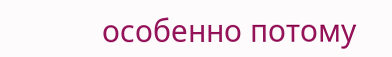особенно потому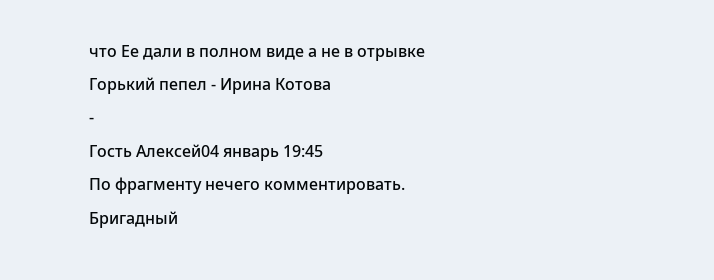что Ее дали в полном виде а не в отрывке
Горький пепел - Ирина Котова
-
Гость Алексей04 январь 19:45
По фрагменту нечего комментировать.
Бригадный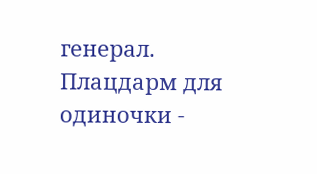генерал. Плацдарм для одиночки -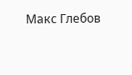Макс Глебов